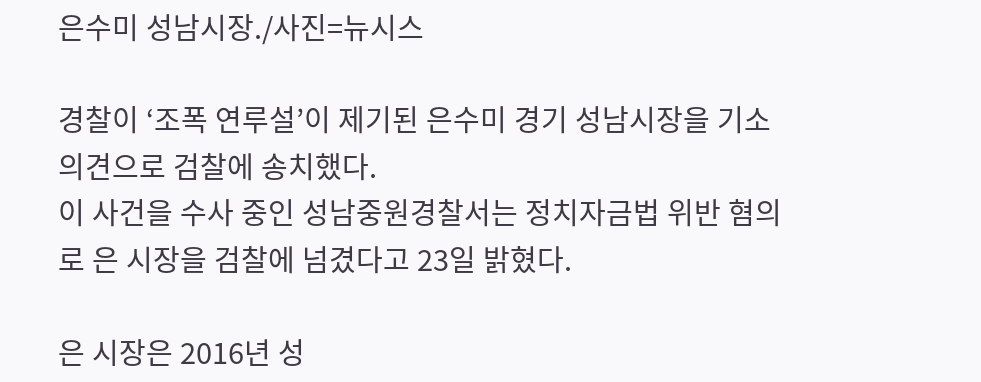은수미 성남시장./사진=뉴시스

경찰이 ‘조폭 연루설’이 제기된 은수미 경기 성남시장을 기소의견으로 검찰에 송치했다.
이 사건을 수사 중인 성남중원경찰서는 정치자금법 위반 혐의로 은 시장을 검찰에 넘겼다고 23일 밝혔다.

은 시장은 2016년 성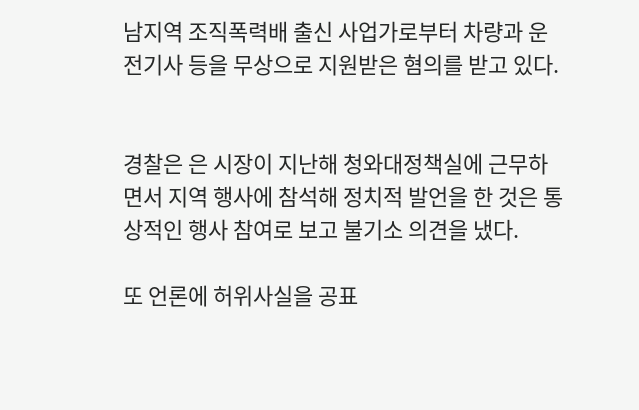남지역 조직폭력배 출신 사업가로부터 차량과 운전기사 등을 무상으로 지원받은 혐의를 받고 있다.


경찰은 은 시장이 지난해 청와대정책실에 근무하면서 지역 행사에 참석해 정치적 발언을 한 것은 통상적인 행사 참여로 보고 불기소 의견을 냈다.

또 언론에 허위사실을 공표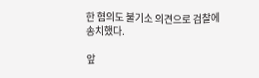한 혐의도 불기소 의견으로 검찰에 송치했다.

앞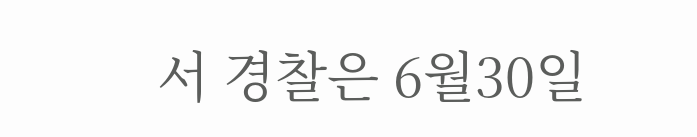서 경찰은 6월30일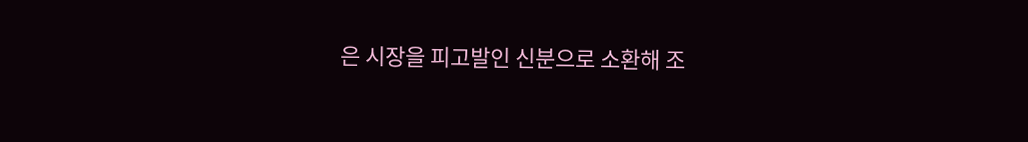은 시장을 피고발인 신분으로 소환해 조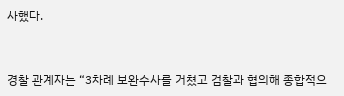사했다.


경찰 관계자는 “3차례 보완수사를 거쳤고 검찰과 협의해 종합적으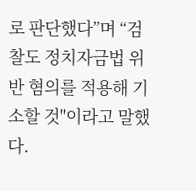로 판단했다”며 “검찰도 정치자금법 위반 혐의를 적용해 기소할 것"이라고 말했다.